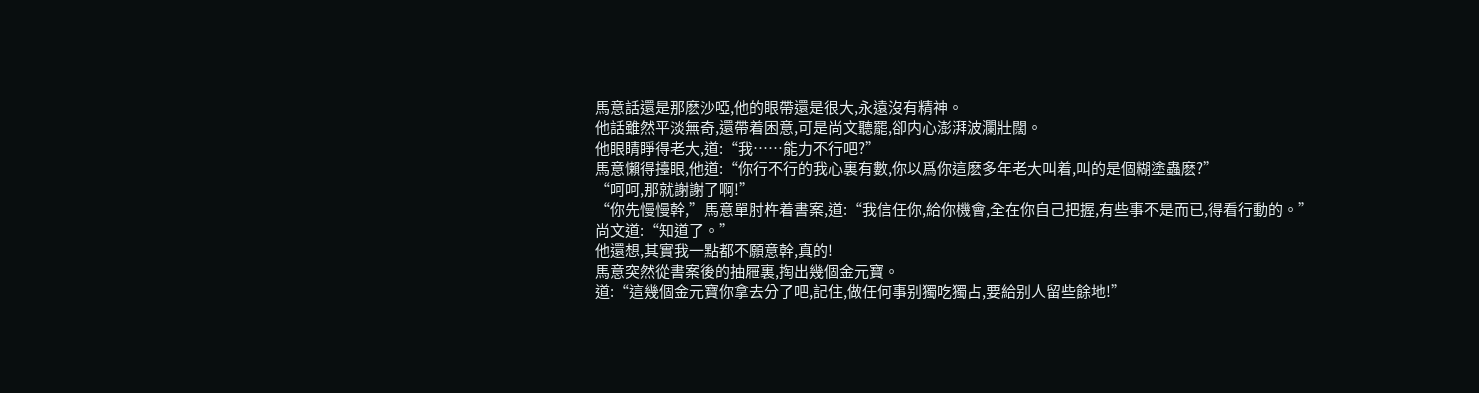馬意話還是那麽沙啞,他的眼帶還是很大,永遠沒有精神。
他話雖然平淡無奇,還帶着困意,可是尚文聽罷,卻内心澎湃波瀾壯闊。
他眼睛睜得老大,道:“我……能力不行吧?”
馬意懶得擡眼,他道:“你行不行的我心裏有數,你以爲你這麽多年老大叫着,叫的是個糊塗蟲麽?”
“呵呵,那就謝謝了啊!”
“你先慢慢幹,”馬意單肘杵着書案,道:“我信任你,給你機會,全在你自己把握,有些事不是而已,得看行動的。”
尚文道:“知道了。”
他還想,其實我一點都不願意幹,真的!
馬意突然從書案後的抽屜裏,掏出幾個金元寶。
道:“這幾個金元寶你拿去分了吧,記住,做任何事别獨吃獨占,要給别人留些餘地!”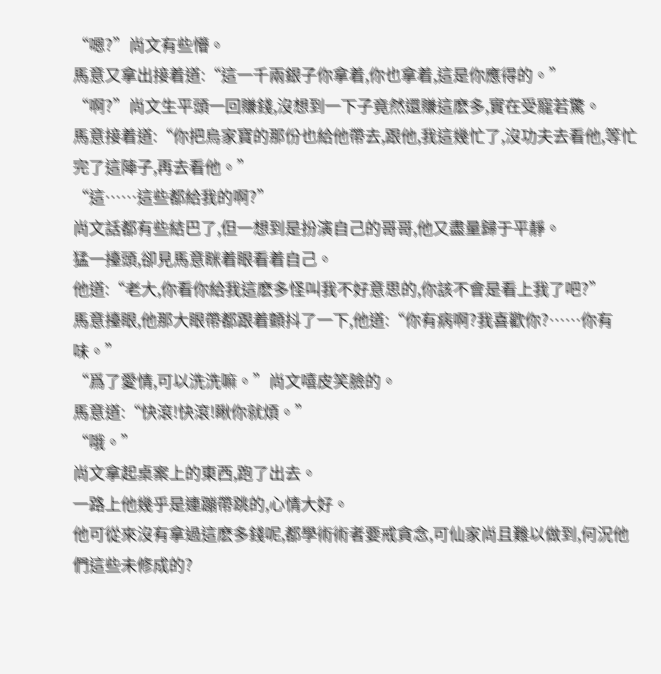“嗯?”尚文有些懵。
馬意又拿出接着道:“這一千兩銀子你拿着,你也拿着,這是你應得的。”
“啊?”尚文生平頭一回賺錢,沒想到一下子竟然還賺這麽多,實在受寵若驚。
馬意接着道:“你把烏家寶的那份也給他帶去,跟他,我這幾忙了,沒功夫去看他,等忙完了這陣子,再去看他。”
“這……這些都給我的啊?”
尚文話都有些結巴了,但一想到是扮演自己的哥哥,他又盡量歸于平靜。
猛一擡頭,卻見馬意眯着眼看着自己。
他道:“老大,你看你給我這麽多怪叫我不好意思的,你該不會是看上我了吧?”
馬意擡眼,他那大眼帶都跟着顫抖了一下,他道:“你有病啊?我喜歡你?……你有味。”
“爲了愛情,可以洗洗嘛。”尚文嘻皮笑臉的。
馬意道:“快滾!快滾!瞅你就煩。”
“哦。”
尚文拿起桌案上的東西,跑了出去。
一路上他幾乎是連蹦帶跳的,心情大好。
他可從來沒有拿過這麽多錢呢,都學術術者要戒貪念,可仙家尚且難以做到,何況他們這些未修成的?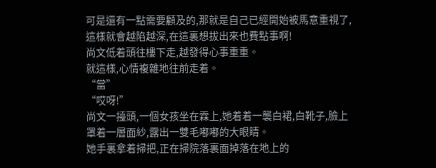可是還有一點需要顧及的,那就是自己已經開始被馬意重視了,這樣就會越陷越深,在這裏想拔出來也費點事啊!
尚文低着頭往樓下走,越發得心事重重。
就這樣,心情複雜地往前走着。
“當”
“哎呀!”
尚文一擡頭,一個女孩坐在霖上,她着着一襲白裙,白靴子,臉上罩着一層面紗,露出一雙毛嘟嘟的大眼睛。
她手裏拿着掃把,正在掃院落裏面掉落在地上的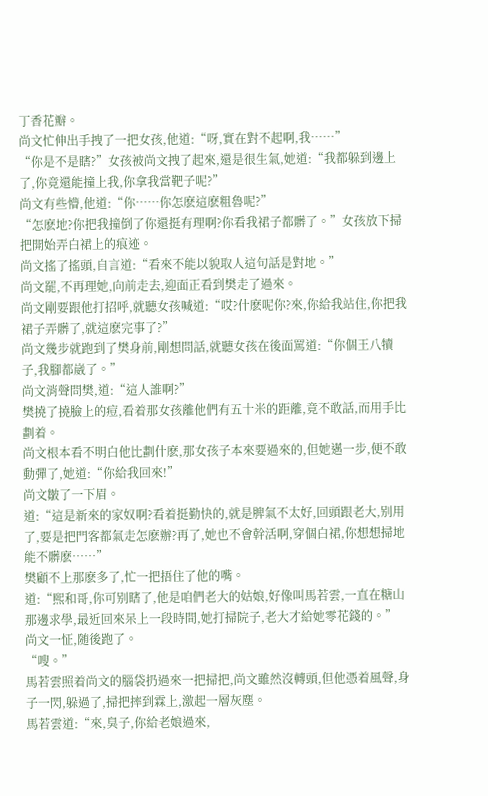丁香花瓣。
尚文忙伸出手拽了一把女孩,他道:“呀,實在對不起啊,我……”
“你是不是瞎?”女孩被尚文拽了起來,還是很生氣,她道:“我都躲到邊上了,你竟還能撞上我,你拿我當靶子呢?”
尚文有些懵,他道:“你……你怎麽這麽粗魯呢?”
“怎麽地?你把我撞倒了你還挺有理啊?你看我裙子都髒了。”女孩放下掃把開始弄白裙上的痕迹。
尚文搖了搖頭,自言道:“看來不能以貌取人這句話是對地。”
尚文罷,不再理她,向前走去,迎面正看到樊走了過來。
尚文剛要跟他打招呼,就聽女孩喊道:“哎?什麽呢你?來,你給我站住,你把我裙子弄髒了,就這麽完事了?”
尚文幾步就跑到了樊身前,剛想問話,就聽女孩在後面罵道:“你個王八犢子,我腳都崴了。”
尚文消聲問樊,道:“這人誰啊?”
樊撓了撓臉上的痘,看着那女孩離他們有五十米的距離,竟不敢話,而用手比劃着。
尚文根本看不明白他比劃什麽,那女孩子本來要過來的,但她邁一步,便不敢動彈了,她道:“你給我回來!”
尚文皺了一下眉。
道:“這是新來的家奴啊?看着挺勤快的,就是脾氣不太好,回頭跟老大,别用了,要是把門客都氣走怎麽辦?再了,她也不會幹活啊,穿個白裙,你想想掃地能不髒麽……”
樊顧不上那麽多了,忙一把捂住了他的嘴。
道:“熙和哥,你可别瞎了,他是咱們老大的姑娘,好像叫馬若雲,一直在糖山那邊求學,最近回來呆上一段時間,她打掃院子,老大才給她零花錢的。”
尚文一怔,随後跑了。
“嗖。”
馬若雲照着尚文的腦袋扔過來一把掃把,尚文雖然沒轉頭,但他憑着風聲,身子一閃,躲過了,掃把摔到霖上,激起一層灰塵。
馬若雲道:“來,臭子,你給老娘過來,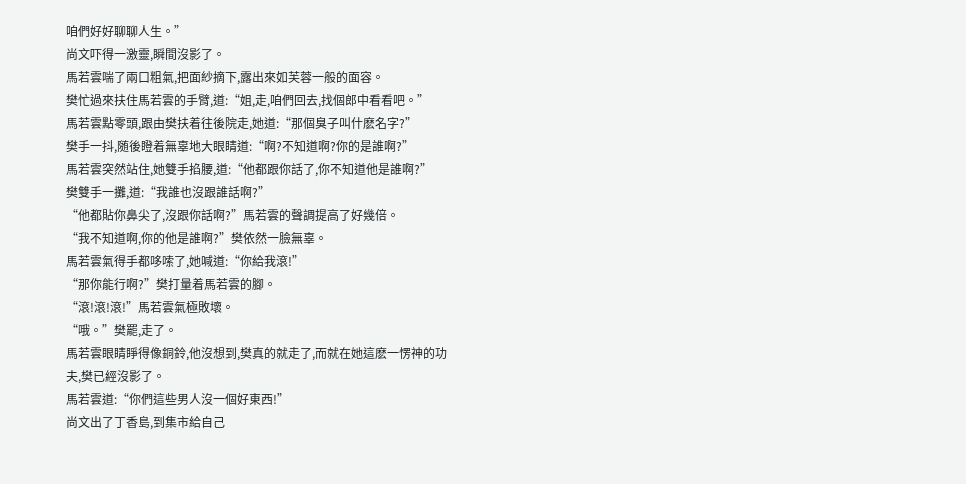咱們好好聊聊人生。”
尚文吓得一激靈,瞬間沒影了。
馬若雲喘了兩口粗氣,把面紗摘下,露出來如芙蓉一般的面容。
樊忙過來扶住馬若雲的手臂,道:“姐,走,咱們回去,找個郎中看看吧。”
馬若雲點零頭,跟由樊扶着往後院走,她道:“那個臭子叫什麽名字?”
樊手一抖,随後瞪着無辜地大眼睛道:“啊?不知道啊?你的是誰啊?”
馬若雲突然站住,她雙手掐腰,道:“他都跟你話了,你不知道他是誰啊?”
樊雙手一攤,道:“我誰也沒跟誰話啊?”
“他都貼你鼻尖了,沒跟你話啊?”馬若雲的聲調提高了好幾倍。
“我不知道啊,你的他是誰啊?”樊依然一臉無辜。
馬若雲氣得手都哆嗦了,她喊道:“你給我滾!”
“那你能行啊?”樊打量着馬若雲的腳。
“滾!滾!滾!”馬若雲氣極敗壞。
“哦。”樊罷,走了。
馬若雲眼睛睜得像銅鈴,他沒想到,樊真的就走了,而就在她這麽一愣神的功夫,樊已經沒影了。
馬若雲道:“你們這些男人沒一個好東西!”
尚文出了丁香島,到集市給自己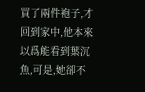買了兩件袍子,才回到家中,他本來以爲能看到葉沉魚,可是,她卻不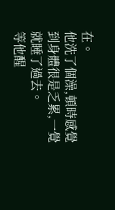在。
他洗了個澡,頓時感覺到身體很是乏累,一覺就睡了過去。
等他醒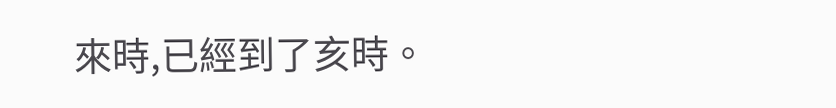來時,已經到了亥時。